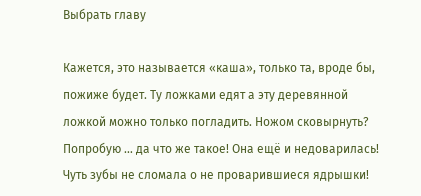Выбрать главу

Кажется, это называется «каша», только та, вроде бы, пожиже будет. Ту ложками едят а эту деревянной ложкой можно только погладить. Ножом сковырнуть? Попробую … да что же такое! Она ещё и недоварилась! Чуть зубы не сломала о не проварившиеся ядрышки!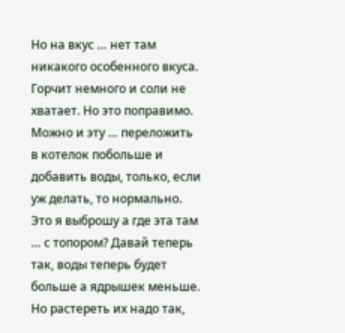Но на вкус … нет там никакого особенного вкуса. Горчит немного и соли не хватает. Но это поправимо. Можно и эту … переложить в котелок побольше и добавить воды, только, если уж делать, то нормально. Это я выброшу а где эта там … с топором? Давай теперь так, воды теперь будет больше а ядрышек меньше. Но растереть их надо так,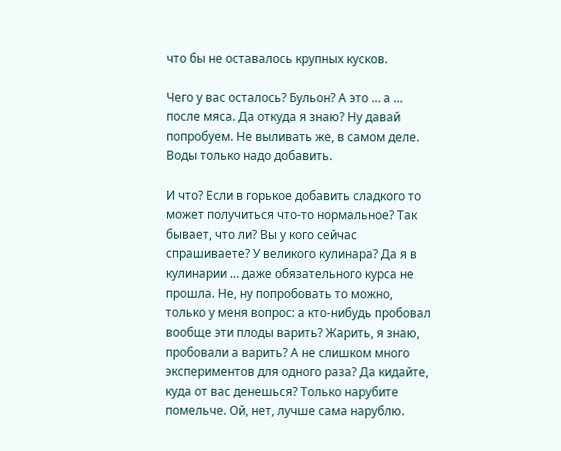что бы не оставалось крупных кусков.

Чего у вас осталось? Бульон? А это … а … после мяса. Да откуда я знаю? Ну давай попробуем. Не выливать же, в самом деле. Воды только надо добавить.

И что? Если в горькое добавить сладкого то может получиться что-то нормальное? Так бывает, что ли? Вы у кого сейчас спрашиваете? У великого кулинара? Да я в кулинарии … даже обязательного курса не прошла. Не, ну попробовать то можно, только у меня вопрос: а кто-нибудь пробовал вообще эти плоды варить? Жарить, я знаю, пробовали а варить? А не слишком много экспериментов для одного раза? Да кидайте, куда от вас денешься? Только нарубите помельче. Ой, нет, лучше сама нарублю.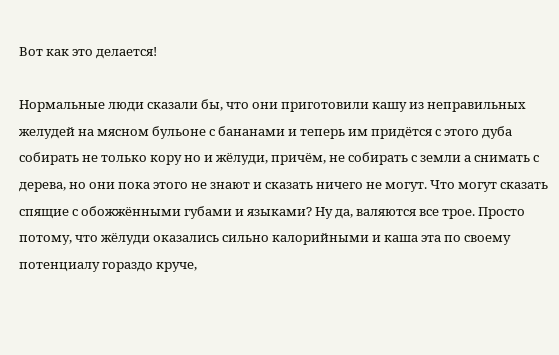Вот как это делается!

Нормальные люди сказали бы, что они приготовили кашу из неправильных желудей на мясном бульоне с бананами и теперь им придётся с этого дуба собирать не только кору но и жёлуди, причём, не собирать с земли а снимать с дерева, но они пока этого не знают и сказать ничего не могут. Что могут сказать спящие с обожжёнными губами и языками? Ну да, валяются все трое. Просто потому, что жёлуди оказались сильно калорийными и каша эта по своему потенциалу гораздо круче,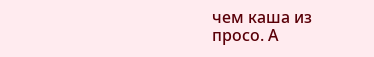чем каша из просо. А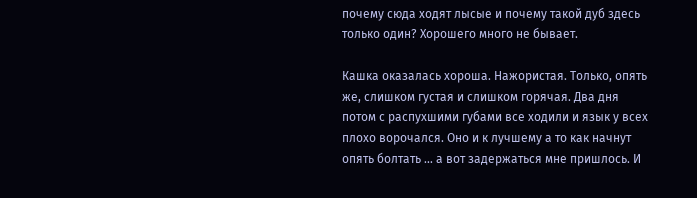почему сюда ходят лысые и почему такой дуб здесь только один? Хорошего много не бывает.

Кашка оказалась хороша. Нажористая. Только, опять же, слишком густая и слишком горячая. Два дня потом с распухшими губами все ходили и язык у всех плохо ворочался. Оно и к лучшему а то как начнут опять болтать … а вот задержаться мне пришлось. И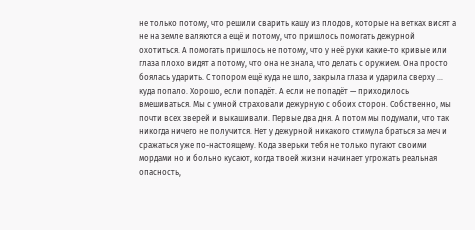не только потому, что решили сварить кашу из плодов, которые на ветках висят а не на земле валяются а ещё и потому, что пришлось помогать дежурной охотиться. А помогать пришлось не потому, что у неё руки какие-то кривые или глаза плохо видят а потому, что она не знала, что делать с оружием. Она просто боялась ударить. С топором ещё куда не шло, закрыла глаза и ударила сверху … куда попало. Хорошо, если попадёт. А если не попадёт — приходилось вмешиваться. Мы с умной страховали дежурную с обоих сторон. Собственно, мы почти всех зверей и выкашивали. Первые два дня. А потом мы подумали, что так никогда ничего не получится. Нет у дежурной никакого стимула браться за меч и сражаться уже по-настоящему. Кода зверьки тебя не только пугают своими мордами но и больно кусают, когда твоей жизни начинает угрожать реальная опасность,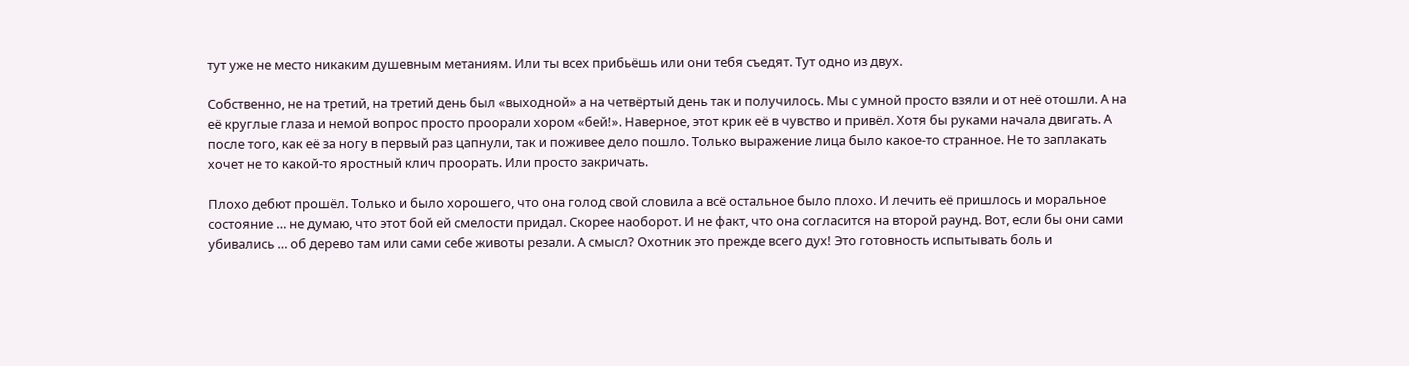тут уже не место никаким душевным метаниям. Или ты всех прибьёшь или они тебя съедят. Тут одно из двух.

Собственно, не на третий, на третий день был «выходной» а на четвёртый день так и получилось. Мы с умной просто взяли и от неё отошли. А на её круглые глаза и немой вопрос просто проорали хором «бей!». Наверное, этот крик её в чувство и привёл. Хотя бы руками начала двигать. А после того, как её за ногу в первый раз цапнули, так и поживее дело пошло. Только выражение лица было какое-то странное. Не то заплакать хочет не то какой-то яростный клич проорать. Или просто закричать.

Плохо дебют прошёл. Только и было хорошего, что она голод свой словила а всё остальное было плохо. И лечить её пришлось и моральное состояние … не думаю, что этот бой ей смелости придал. Скорее наоборот. И не факт, что она согласится на второй раунд. Вот, если бы они сами убивались … об дерево там или сами себе животы резали. А смысл? Охотник это прежде всего дух! Это готовность испытывать боль и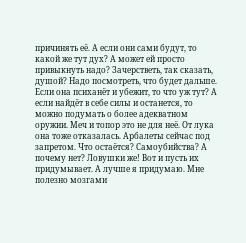причинять её. А если они сами будут, то какой же тут дух? А может ей просто привыкнуть надо? Зачерстветь, так сказать, душой? Надо посмотреть, что будет дальше. Если она психанёт и убежит, то что уж тут? А если найдёт в себе силы и останется, то можно подумать о более адекватном оружии. Меч и топор это не для неё. От лука она тоже отказалась. Арбалеты сейчас под запретом. Что остаётся? Самоубийства? А почему нет? Ловушки же! Вот и пусть их придумывает. А лучше я придумаю. Мне полезно мозгами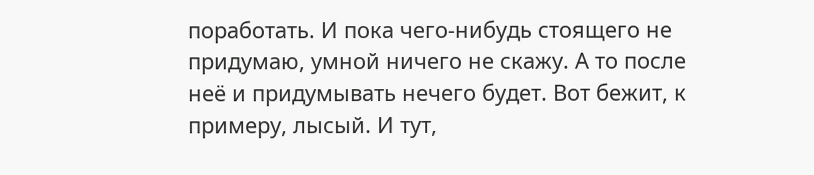поработать. И пока чего-нибудь стоящего не придумаю, умной ничего не скажу. А то после неё и придумывать нечего будет. Вот бежит, к примеру, лысый. И тут,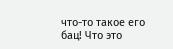что-то такое его бац! Что это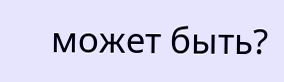может быть?